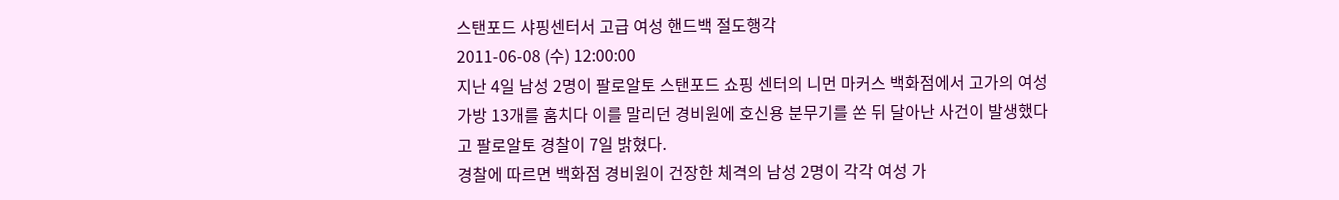스탠포드 샤핑센터서 고급 여성 핸드백 절도행각
2011-06-08 (수) 12:00:00
지난 4일 남성 2명이 팔로알토 스탠포드 쇼핑 센터의 니먼 마커스 백화점에서 고가의 여성 가방 13개를 훔치다 이를 말리던 경비원에 호신용 분무기를 쏜 뒤 달아난 사건이 발생했다고 팔로알토 경찰이 7일 밝혔다.
경찰에 따르면 백화점 경비원이 건장한 체격의 남성 2명이 각각 여성 가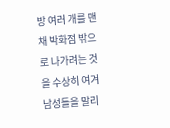방 여러 개를 맨 채 박화점 밖으로 나가려는 것을 수상히 여겨 남성들을 말리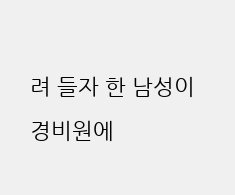려 들자 한 남성이 경비원에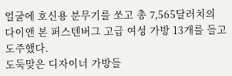얼굴에 호신용 분무기를 쏘고 총 7,565달러치의 다이앤 본 퍼스텐버그 고급 여성 가방 13개를 들고 도주했다.
도둑맞은 디자이너 가방들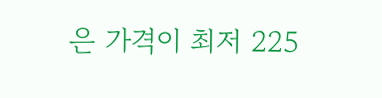은 가격이 최저 225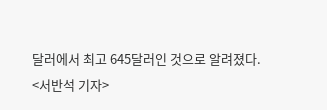달러에서 최고 645달러인 것으로 알려졌다.
<서반석 기자>